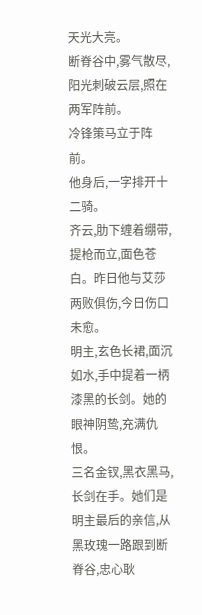天光大亮。
断脊谷中,雾气散尽,阳光刺破云层,照在两军阵前。
冷锋策马立于阵前。
他身后,一字排开十二骑。
齐云,肋下缠着绷带,提枪而立,面色苍白。昨日他与艾莎两败俱伤,今日伤口未愈。
明主,玄色长裙,面沉如水,手中提着一柄漆黑的长剑。她的眼神阴鸷,充满仇恨。
三名金钗,黑衣黑马,长剑在手。她们是明主最后的亲信,从黑玫瑰一路跟到断脊谷,忠心耿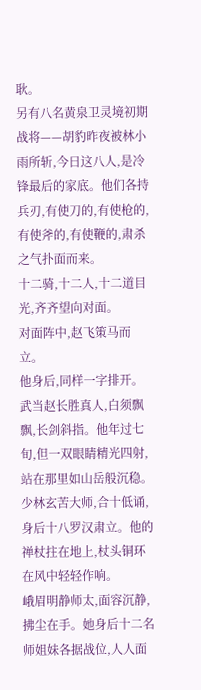耿。
另有八名黄泉卫灵境初期战将——胡豹昨夜被林小雨所斩,今日这八人,是冷锋最后的家底。他们各持兵刃,有使刀的,有使枪的,有使斧的,有使鞭的,肃杀之气扑面而来。
十二骑,十二人,十二道目光,齐齐望向对面。
对面阵中,赵飞策马而立。
他身后,同样一字排开。
武当赵长胜真人,白须飘飘,长剑斜指。他年过七旬,但一双眼睛精光四射,站在那里如山岳般沉稳。
少林玄苦大师,合十低诵,身后十八罗汉肃立。他的禅杖拄在地上,杖头铜环在风中轻轻作响。
峨眉明静师太,面容沉静,拂尘在手。她身后十二名师姐妹各据战位,人人面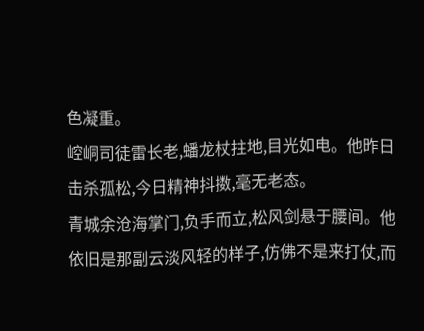色凝重。
崆峒司徒雷长老,蟠龙杖拄地,目光如电。他昨日击杀孤松,今日精神抖擞,毫无老态。
青城余沧海掌门,负手而立,松风剑悬于腰间。他依旧是那副云淡风轻的样子,仿佛不是来打仗,而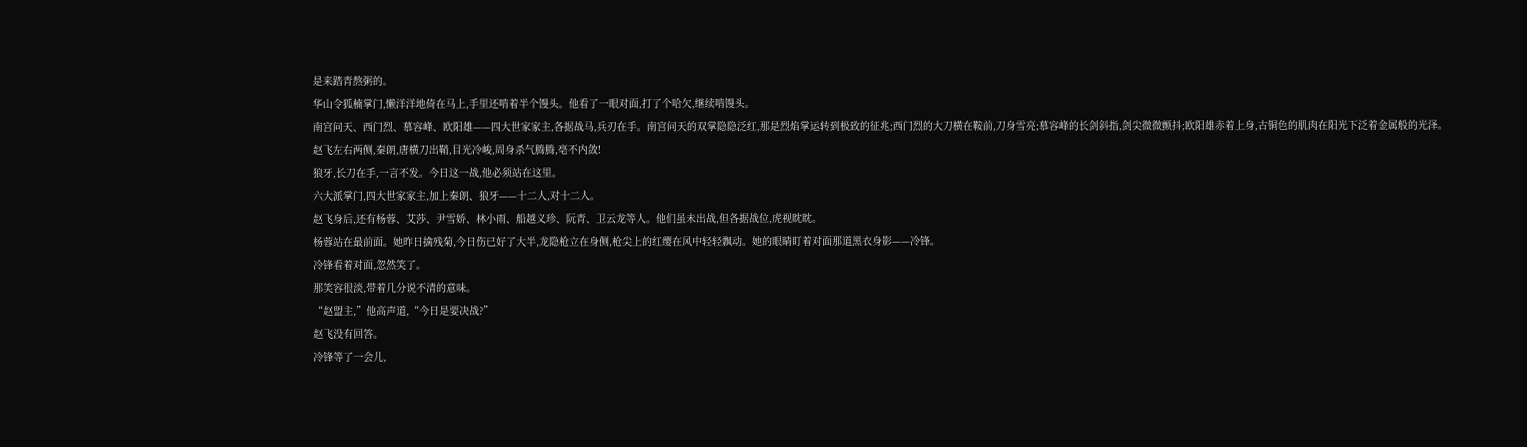是来踏青熬粥的。
华山令狐楠掌门,懒洋洋地倚在马上,手里还啃着半个馒头。他看了一眼对面,打了个哈欠,继续啃馒头。
南宫问天、西门烈、慕容峰、欧阳雄——四大世家家主,各据战马,兵刃在手。南宫问天的双掌隐隐泛红,那是烈焰掌运转到极致的征兆;西门烈的大刀横在鞍前,刀身雪亮;慕容峰的长剑斜指,剑尖微微颤抖;欧阳雄赤着上身,古铜色的肌肉在阳光下泛着金属般的光泽。
赵飞左右两侧,秦朗,唐横刀出鞘,目光冷峻,周身杀气腾腾,亳不内敛!
狼牙,长刀在手,一言不发。今日这一战,他必须站在这里。
六大派掌门,四大世家家主,加上秦朗、狼牙——十二人,对十二人。
赵飞身后,还有杨蓉、艾莎、尹雪娇、林小雨、船越义珍、阮青、卫云龙等人。他们虽未出战,但各据战位,虎视眈眈。
杨蓉站在最前面。她昨日擒残菊,今日伤已好了大半,龙隐枪立在身侧,枪尖上的红缨在风中轻轻飘动。她的眼睛盯着对面那道黑衣身影——冷锋。
冷锋看着对面,忽然笑了。
那笑容很淡,带着几分说不清的意味。
“赵盟主,”他高声道,“今日是要决战?”
赵飞没有回答。
冷锋等了一会儿,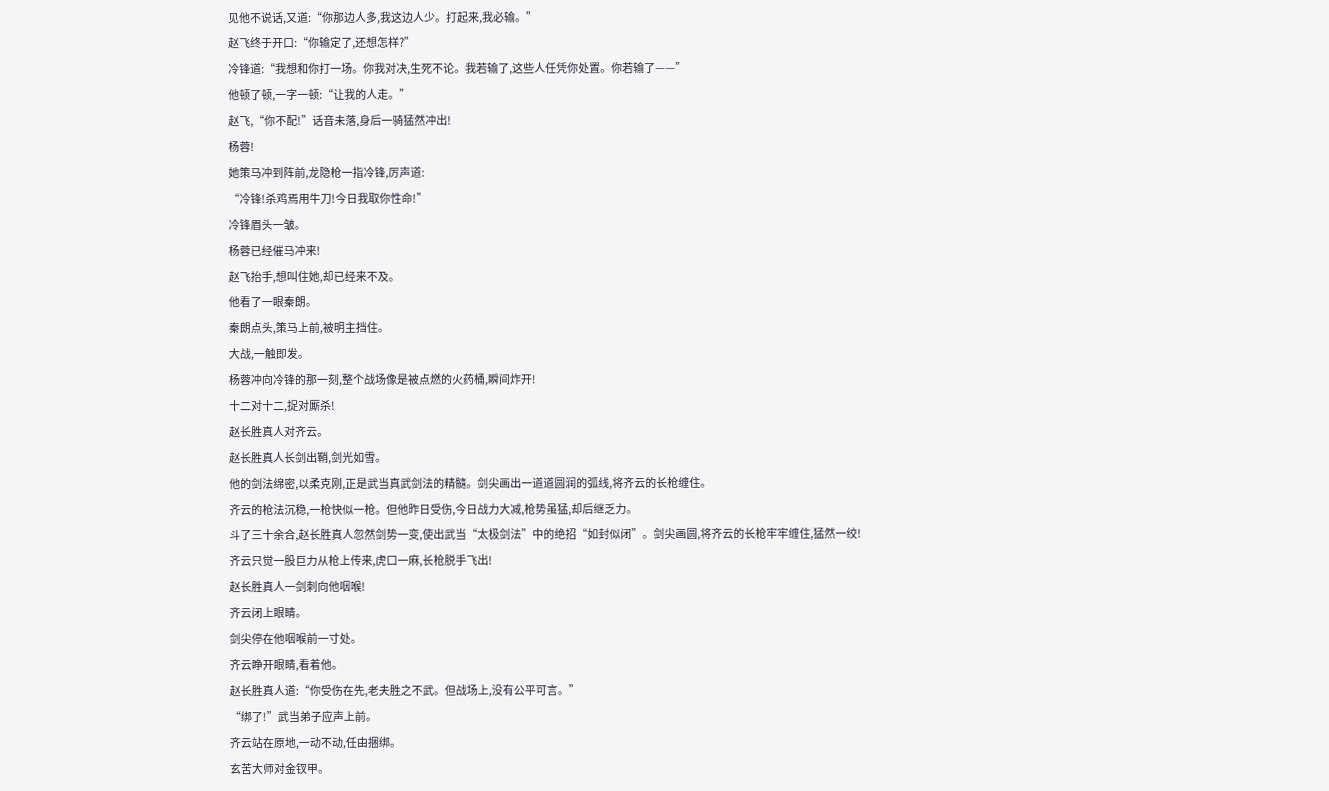见他不说话,又道:“你那边人多,我这边人少。打起来,我必输。”
赵飞终于开口:“你输定了,还想怎样?”
冷锋道:“我想和你打一场。你我对决,生死不论。我若输了,这些人任凭你处置。你若输了——”
他顿了顿,一字一顿:“让我的人走。”
赵飞,“你不配!”话音未落,身后一骑猛然冲出!
杨蓉!
她策马冲到阵前,龙隐枪一指冷锋,厉声道:
“冷锋!杀鸡焉用牛刀!今日我取你性命!”
冷锋眉头一皱。
杨蓉已经催马冲来!
赵飞抬手,想叫住她,却已经来不及。
他看了一眼秦朗。
秦朗点头,策马上前,被明主挡住。
大战,一触即发。
杨蓉冲向冷锋的那一刻,整个战场像是被点燃的火药桶,瞬间炸开!
十二对十二,捉对厮杀!
赵长胜真人对齐云。
赵长胜真人长剑出鞘,剑光如雪。
他的剑法绵密,以柔克刚,正是武当真武剑法的精髓。剑尖画出一道道圆润的弧线,将齐云的长枪缠住。
齐云的枪法沉稳,一枪快似一枪。但他昨日受伤,今日战力大减,枪势虽猛,却后继乏力。
斗了三十余合,赵长胜真人忽然剑势一变,使出武当“太极剑法”中的绝招“如封似闭”。剑尖画圆,将齐云的长枪牢牢缠住,猛然一绞!
齐云只觉一股巨力从枪上传来,虎口一麻,长枪脱手飞出!
赵长胜真人一剑刺向他咽喉!
齐云闭上眼睛。
剑尖停在他咽喉前一寸处。
齐云睁开眼睛,看着他。
赵长胜真人道:“你受伤在先,老夫胜之不武。但战场上,没有公平可言。”
“绑了!”武当弟子应声上前。
齐云站在原地,一动不动,任由捆绑。
玄苦大师对金钗甲。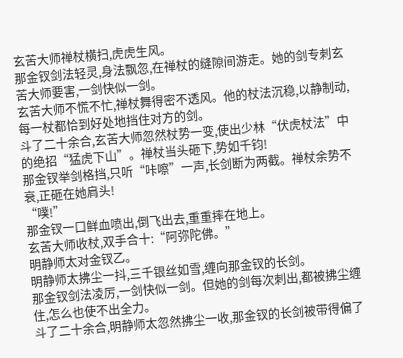玄苦大师禅杖横扫,虎虎生风。
那金钗剑法轻灵,身法飘忽,在禅杖的缝隙间游走。她的剑专刺玄苦大师要害,一剑快似一剑。
玄苦大师不慌不忙,禅杖舞得密不透风。他的杖法沉稳,以静制动,每一杖都恰到好处地挡住对方的剑。
斗了二十余合,玄苦大师忽然杖势一变,使出少林“伏虎杖法”中的绝招“猛虎下山”。禅杖当头砸下,势如千钧!
那金钗举剑格挡,只听“咔嚓”一声,长剑断为两截。禅杖余势不衰,正砸在她肩头!
“噗!”
那金钗一口鲜血喷出,倒飞出去,重重摔在地上。
玄苦大师收杖,双手合十:“阿弥陀佛。”
明静师太对金钗乙。
明静师太拂尘一抖,三千银丝如雪,缠向那金钗的长剑。
那金钗剑法凌厉,一剑快似一剑。但她的剑每次刺出,都被拂尘缠住,怎么也使不出全力。
斗了二十余合,明静师太忽然拂尘一收,那金钗的长剑被带得偏了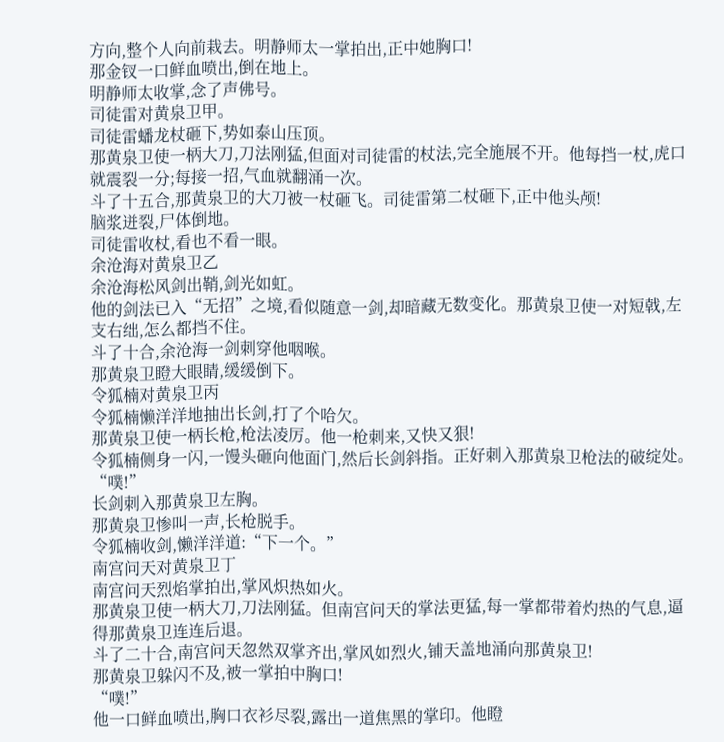方向,整个人向前栽去。明静师太一掌拍出,正中她胸口!
那金钗一口鲜血喷出,倒在地上。
明静师太收掌,念了声佛号。
司徒雷对黄泉卫甲。
司徒雷蟠龙杖砸下,势如泰山压顶。
那黄泉卫使一柄大刀,刀法刚猛,但面对司徒雷的杖法,完全施展不开。他每挡一杖,虎口就震裂一分;每接一招,气血就翻涌一次。
斗了十五合,那黄泉卫的大刀被一杖砸飞。司徒雷第二杖砸下,正中他头颅!
脑浆迸裂,尸体倒地。
司徒雷收杖,看也不看一眼。
余沧海对黄泉卫乙
余沧海松风剑出鞘,剑光如虹。
他的剑法已入“无招”之境,看似随意一剑,却暗藏无数变化。那黄泉卫使一对短戟,左支右绌,怎么都挡不住。
斗了十合,余沧海一剑刺穿他咽喉。
那黄泉卫瞪大眼睛,缓缓倒下。
令狐楠对黄泉卫丙
令狐楠懒洋洋地抽出长剑,打了个哈欠。
那黄泉卫使一柄长枪,枪法凌厉。他一枪刺来,又快又狠!
令狐楠侧身一闪,一馒头砸向他面门,然后长剑斜指。正好刺入那黄泉卫枪法的破绽处。
“噗!”
长剑刺入那黄泉卫左胸。
那黄泉卫惨叫一声,长枪脱手。
令狐楠收剑,懒洋洋道:“下一个。”
南宫问天对黄泉卫丁
南宫问天烈焰掌拍出,掌风炽热如火。
那黄泉卫使一柄大刀,刀法刚猛。但南宫问天的掌法更猛,每一掌都带着灼热的气息,逼得那黄泉卫连连后退。
斗了二十合,南宫问天忽然双掌齐出,掌风如烈火,铺天盖地涌向那黄泉卫!
那黄泉卫躲闪不及,被一掌拍中胸口!
“噗!”
他一口鲜血喷出,胸口衣衫尽裂,露出一道焦黑的掌印。他瞪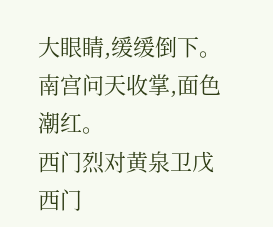大眼睛,缓缓倒下。
南宫问天收掌,面色潮红。
西门烈对黄泉卫戊
西门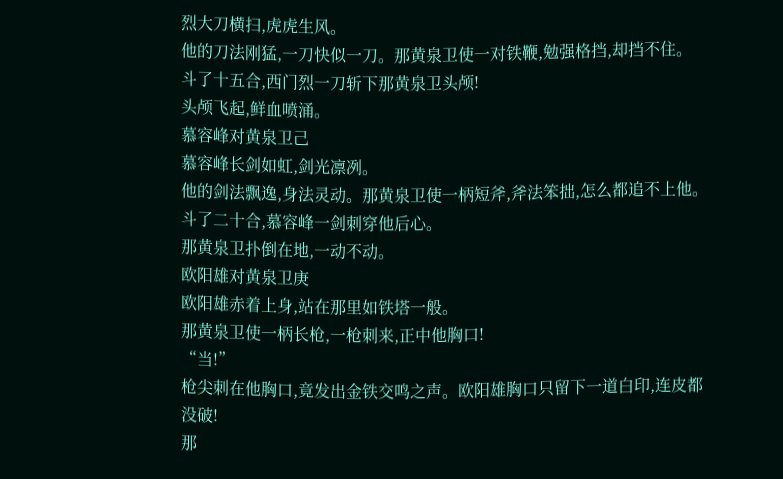烈大刀横扫,虎虎生风。
他的刀法刚猛,一刀快似一刀。那黄泉卫使一对铁鞭,勉强格挡,却挡不住。
斗了十五合,西门烈一刀斩下那黄泉卫头颅!
头颅飞起,鲜血喷涌。
慕容峰对黄泉卫己
慕容峰长剑如虹,剑光凛冽。
他的剑法飘逸,身法灵动。那黄泉卫使一柄短斧,斧法笨拙,怎么都追不上他。
斗了二十合,慕容峰一剑刺穿他后心。
那黄泉卫扑倒在地,一动不动。
欧阳雄对黄泉卫庚
欧阳雄赤着上身,站在那里如铁塔一般。
那黄泉卫使一柄长枪,一枪刺来,正中他胸口!
“当!”
枪尖刺在他胸口,竟发出金铁交鸣之声。欧阳雄胸口只留下一道白印,连皮都没破!
那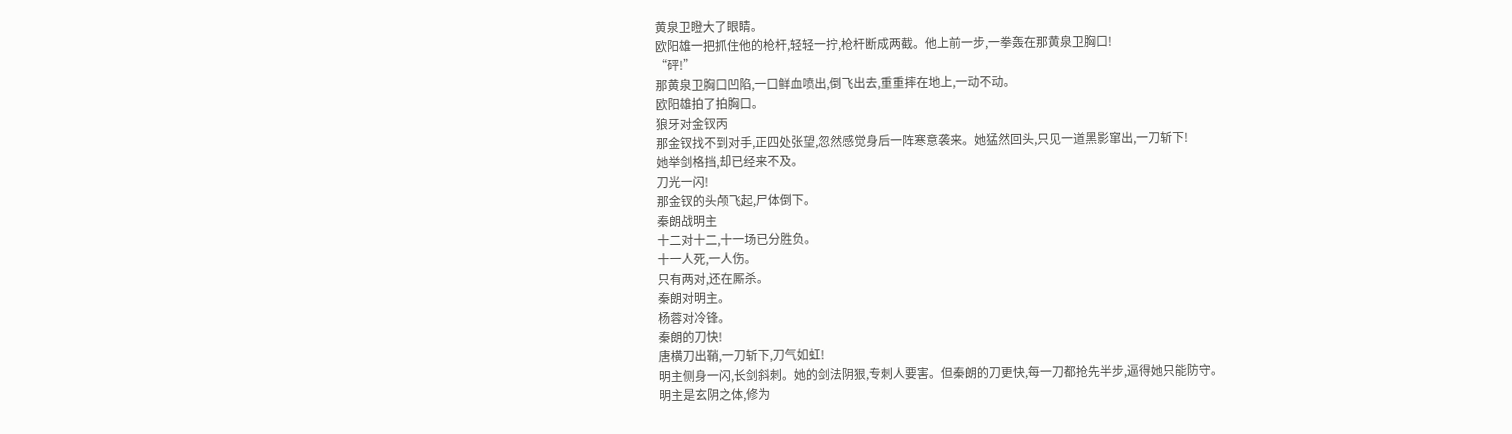黄泉卫瞪大了眼睛。
欧阳雄一把抓住他的枪杆,轻轻一拧,枪杆断成两截。他上前一步,一拳轰在那黄泉卫胸口!
“砰!”
那黄泉卫胸口凹陷,一口鲜血喷出,倒飞出去,重重摔在地上,一动不动。
欧阳雄拍了拍胸口。
狼牙对金钗丙
那金钗找不到对手,正四处张望,忽然感觉身后一阵寒意袭来。她猛然回头,只见一道黑影窜出,一刀斩下!
她举剑格挡,却已经来不及。
刀光一闪!
那金钗的头颅飞起,尸体倒下。
秦朗战明主
十二对十二,十一场已分胜负。
十一人死,一人伤。
只有两对,还在厮杀。
秦朗对明主。
杨蓉对冷锋。
秦朗的刀快!
唐横刀出鞘,一刀斩下,刀气如虹!
明主侧身一闪,长剑斜刺。她的剑法阴狠,专刺人要害。但秦朗的刀更快,每一刀都抢先半步,逼得她只能防守。
明主是玄阴之体,修为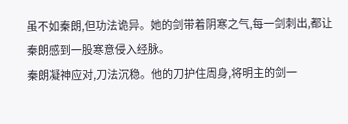虽不如秦朗,但功法诡异。她的剑带着阴寒之气,每一剑刺出,都让秦朗感到一股寒意侵入经脉。
秦朗凝神应对,刀法沉稳。他的刀护住周身,将明主的剑一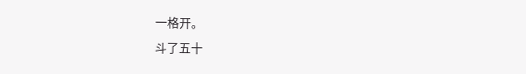一格开。
斗了五十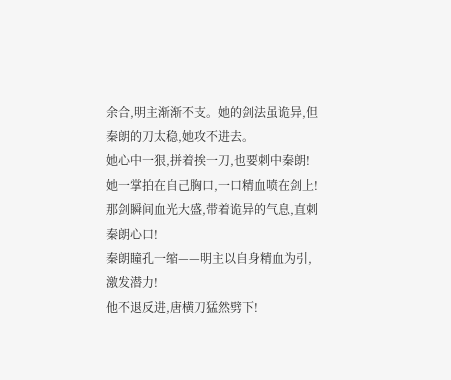余合,明主渐渐不支。她的剑法虽诡异,但秦朗的刀太稳,她攻不进去。
她心中一狠,拼着挨一刀,也要刺中秦朗!
她一掌拍在自己胸口,一口精血喷在剑上!那剑瞬间血光大盛,带着诡异的气息,直刺秦朗心口!
秦朗瞳孔一缩——明主以自身精血为引,激发潜力!
他不退反进,唐横刀猛然劈下!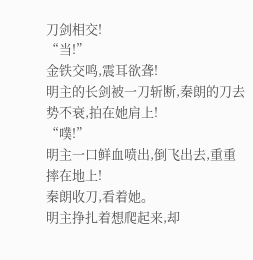刀剑相交!
“当!”
金铁交鸣,震耳欲聋!
明主的长剑被一刀斩断,秦朗的刀去势不衰,拍在她肩上!
“噗!”
明主一口鲜血喷出,倒飞出去,重重摔在地上!
秦朗收刀,看着她。
明主挣扎着想爬起来,却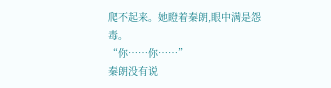爬不起来。她瞪着秦朗,眼中满是怨毒。
“你……你……”
秦朗没有说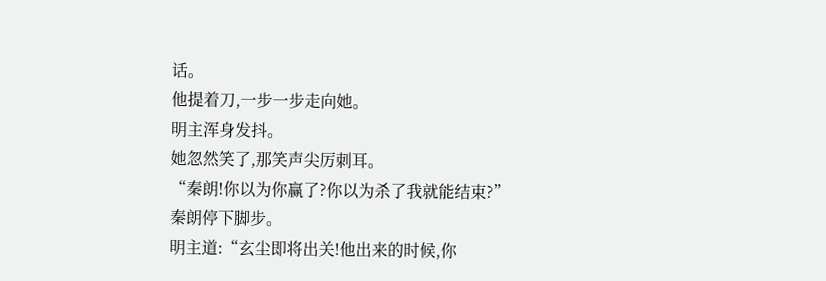话。
他提着刀,一步一步走向她。
明主浑身发抖。
她忽然笑了,那笑声尖厉刺耳。
“秦朗!你以为你赢了?你以为杀了我就能结束?”
秦朗停下脚步。
明主道:“玄尘即将出关!他出来的时候,你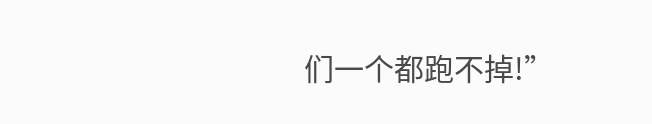们一个都跑不掉!”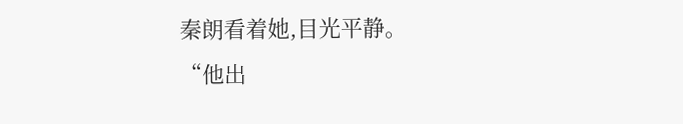秦朗看着她,目光平静。
“他出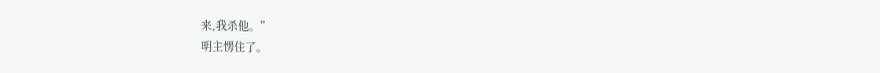来,我杀他。”
明主愣住了。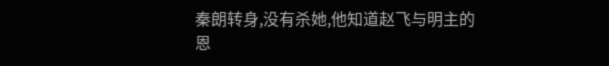秦朗转身,没有杀她,他知道赵飞与明主的恩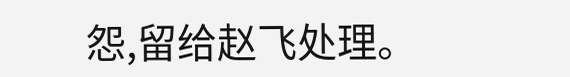怨,留给赵飞处理。